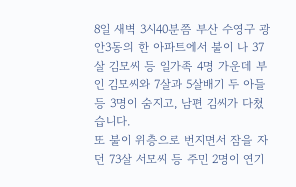8일 새벽 3시40분쯤 부산 수영구 광안3동의 한 아파트에서 불이 나 37살 김모씨 등 일가족 4명 가운데 부인 김모씨와 7살과 5살배기 두 아들 등 3명이 숨지고, 남편 김씨가 다쳤습니다.
또 불이 위층으로 번지면서 잠을 자던 73살 서모씨 등 주민 2명이 연기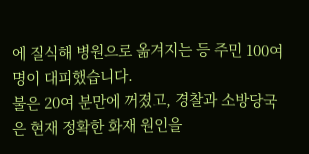에 질식해 병원으로 옮겨지는 등 주민 100여 명이 대피했습니다.
불은 20여 분만에 꺼졌고, 경찰과 소방당국은 현재 정확한 화재 원인을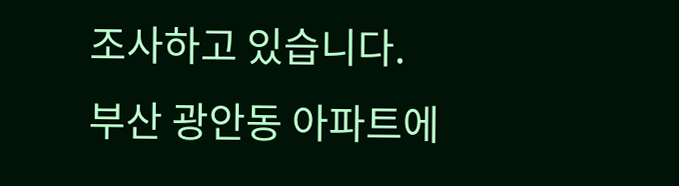조사하고 있습니다.
부산 광안동 아파트에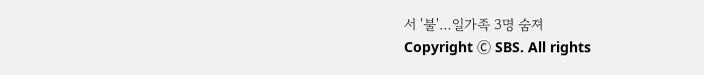서 '불'…일가족 3명 숨져
Copyright Ⓒ SBS. All rights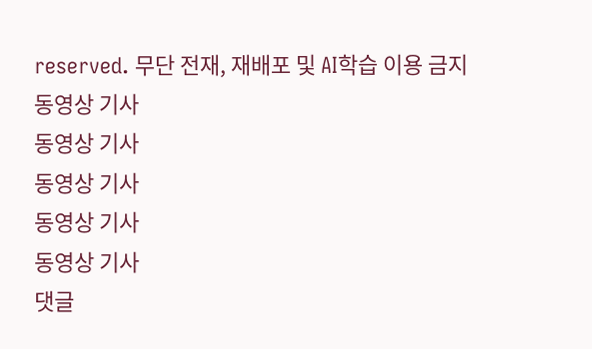reserved. 무단 전재, 재배포 및 AI학습 이용 금지
동영상 기사
동영상 기사
동영상 기사
동영상 기사
동영상 기사
댓글